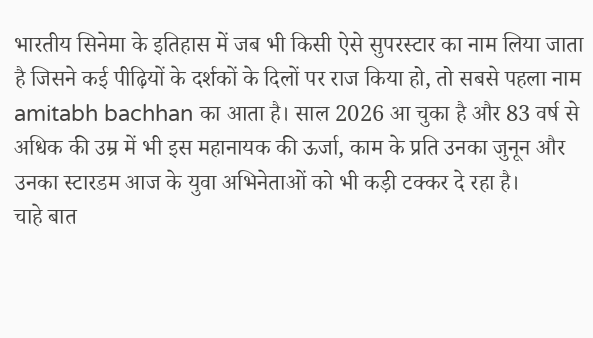भारतीय सिनेमा के इतिहास में जब भी किसी ऐसे सुपरस्टार का नाम लिया जाता है जिसने कई पीढ़ियों के दर्शकों के दिलों पर राज किया हो, तो सबसे पहला नाम amitabh bachhan का आता है। साल 2026 आ चुका है और 83 वर्ष से अधिक की उम्र में भी इस महानायक की ऊर्जा, काम के प्रति उनका जुनून और उनका स्टारडम आज के युवा अभिनेताओं को भी कड़ी टक्कर दे रहा है।
चाहे बात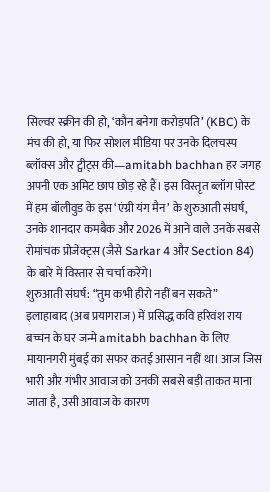सिल्वर स्क्रीन की हो, ‘कौन बनेगा करोड़पति’ (KBC) के मंच की हो, या फिर सोशल मीडिया पर उनके दिलचस्प ब्लॉक्स और ट्वीट्स की—amitabh bachhan हर जगह अपनी एक अमिट छाप छोड़ रहे हैं। इस विस्तृत ब्लॉग पोस्ट में हम बॉलीवुड के इस ‘एंग्री यंग मैन’ के शुरुआती संघर्ष, उनके शानदार कमबैक और 2026 में आने वाले उनके सबसे रोमांचक प्रोजेक्ट्स (जैसे Sarkar 4 और Section 84) के बारे में विस्तार से चर्चा करेंगे।
शुरुआती संघर्ष: “तुम कभी हीरो नहीं बन सकते”
इलाहाबाद (अब प्रयागराज) में प्रसिद्ध कवि हरिवंश राय बच्चन के घर जन्मे amitabh bachhan के लिए मायानगरी मुंबई का सफर कतई आसान नहीं था। आज जिस भारी और गंभीर आवाज को उनकी सबसे बड़ी ताकत माना जाता है, उसी आवाज के कारण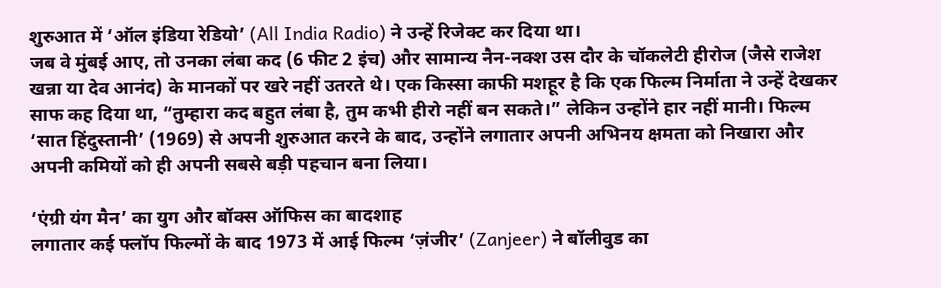शुरुआत में ‘ऑल इंडिया रेडियो’ (All India Radio) ने उन्हें रिजेक्ट कर दिया था।
जब वे मुंबई आए, तो उनका लंबा कद (6 फीट 2 इंच) और सामान्य नैन-नक्श उस दौर के चॉकलेटी हीरोज (जैसे राजेश खन्ना या देव आनंद) के मानकों पर खरे नहीं उतरते थे। एक किस्सा काफी मशहूर है कि एक फिल्म निर्माता ने उन्हें देखकर साफ कह दिया था, “तुम्हारा कद बहुत लंबा है, तुम कभी हीरो नहीं बन सकते।” लेकिन उन्होंने हार नहीं मानी। फिल्म ‘सात हिंदुस्तानी’ (1969) से अपनी शुरुआत करने के बाद, उन्होंने लगातार अपनी अभिनय क्षमता को निखारा और अपनी कमियों को ही अपनी सबसे बड़ी पहचान बना लिया।

‘एंग्री यंग मैन’ का युग और बॉक्स ऑफिस का बादशाह
लगातार कई फ्लॉप फिल्मों के बाद 1973 में आई फिल्म ‘ज़ंजीर’ (Zanjeer) ने बॉलीवुड का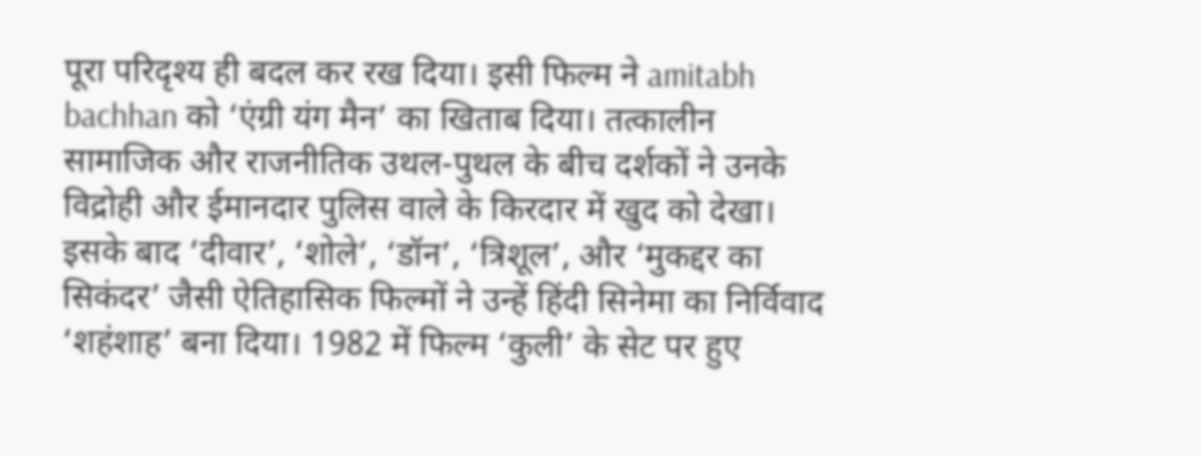पूरा परिदृश्य ही बदल कर रख दिया। इसी फिल्म ने amitabh bachhan को ‘एंग्री यंग मैन’ का खिताब दिया। तत्कालीन सामाजिक और राजनीतिक उथल-पुथल के बीच दर्शकों ने उनके विद्रोही और ईमानदार पुलिस वाले के किरदार में खुद को देखा।
इसके बाद ‘दीवार’, ‘शोले’, ‘डॉन’, ‘त्रिशूल’, और ‘मुकद्दर का सिकंदर’ जैसी ऐतिहासिक फिल्मों ने उन्हें हिंदी सिनेमा का निर्विवाद ‘शहंशाह’ बना दिया। 1982 में फिल्म ‘कुली’ के सेट पर हुए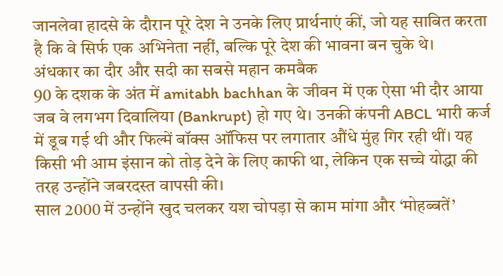जानलेवा हादसे के दौरान पूरे देश ने उनके लिए प्रार्थनाएं कीं, जो यह साबित करता है कि वे सिर्फ एक अभिनेता नहीं, बल्कि पूरे देश की भावना बन चुके थे।
अंधकार का दौर और सदी का सबसे महान कमबैक
90 के दशक के अंत में amitabh bachhan के जीवन में एक ऐसा भी दौर आया जब वे लगभग दिवालिया (Bankrupt) हो गए थे। उनकी कंपनी ABCL भारी कर्ज में डूब गई थी और फिल्में बॉक्स ऑफिस पर लगातार औंधे मुंह गिर रही थीं। यह किसी भी आम इंसान को तोड़ देने के लिए काफी था, लेकिन एक सच्चे योद्धा की तरह उन्होंने जबरदस्त वापसी की।
साल 2000 में उन्होंने खुद चलकर यश चोपड़ा से काम मांगा और ‘मोहब्बतें’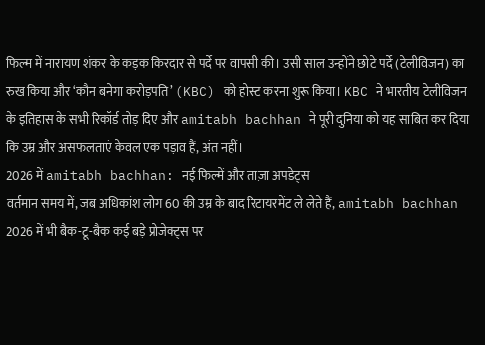फिल्म में नारायण शंकर के कड़क किरदार से पर्दे पर वापसी की। उसी साल उन्होंने छोटे पर्दे (टेलीविजन) का रुख किया और ‘कौन बनेगा करोड़पति’ (KBC) को होस्ट करना शुरू किया। KBC ने भारतीय टेलीविजन के इतिहास के सभी रिकॉर्ड तोड़ दिए और amitabh bachhan ने पूरी दुनिया को यह साबित कर दिया कि उम्र और असफलताएं केवल एक पड़ाव हैं, अंत नहीं।
2026 में amitabh bachhan: नई फिल्में और ताज़ा अपडेट्स
वर्तमान समय में, जब अधिकांश लोग 60 की उम्र के बाद रिटायरमेंट ले लेते हैं, amitabh bachhan 2026 में भी बैक-टू-बैक कई बड़े प्रोजेक्ट्स पर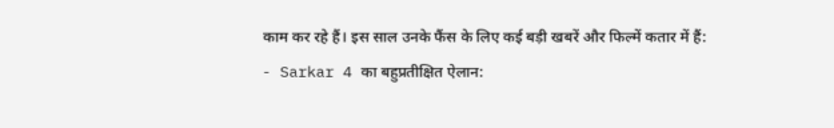काम कर रहे हैं। इस साल उनके फैंस के लिए कई बड़ी खबरें और फिल्में कतार में हैं:
- Sarkar 4 का बहुप्रतीक्षित ऐलान: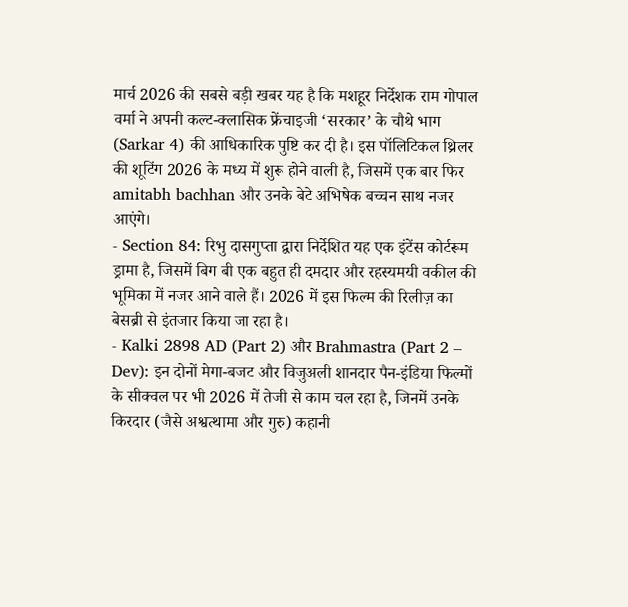मार्च 2026 की सबसे बड़ी खबर यह है कि मशहूर निर्देशक राम गोपाल वर्मा ने अपनी कल्ट-क्लासिक फ्रेंचाइजी ‘सरकार’ के चौथे भाग (Sarkar 4) की आधिकारिक पुष्टि कर दी है। इस पॉलिटिकल थ्रिलर की शूटिंग 2026 के मध्य में शुरू होने वाली है, जिसमें एक बार फिर amitabh bachhan और उनके बेटे अभिषेक बच्चन साथ नजर आएंगे।
- Section 84: रिभु दासगुप्ता द्वारा निर्देशित यह एक इंटेंस कोर्टरूम ड्रामा है, जिसमें बिग बी एक बहुत ही दमदार और रहस्यमयी वकील की भूमिका में नजर आने वाले हैं। 2026 में इस फिल्म की रिलीज़ का बेसब्री से इंतजार किया जा रहा है।
- Kalki 2898 AD (Part 2) और Brahmastra (Part 2 – Dev): इन दोनों मेगा-बजट और विजुअली शानदार पैन-इंडिया फिल्मों के सीक्वल पर भी 2026 में तेजी से काम चल रहा है, जिनमें उनके किरदार (जैसे अश्वत्थामा और गुरु) कहानी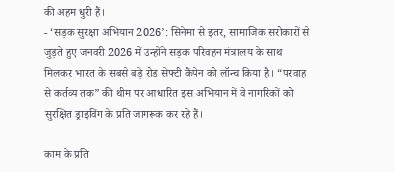की अहम धुरी हैं।
- ‘सड़क सुरक्षा अभियान 2026’: सिनेमा से इतर, सामाजिक सरोकारों से जुड़ते हुए जनवरी 2026 में उन्होंने सड़क परिवहन मंत्रालय के साथ मिलकर भारत के सबसे बड़े रोड सेफ्टी कैंपेन को लॉन्च किया है। “परवाह से कर्तव्य तक” की थीम पर आधारित इस अभियान में वे नागरिकों को सुरक्षित ड्राइविंग के प्रति जागरूक कर रहे हैं।

काम के प्रति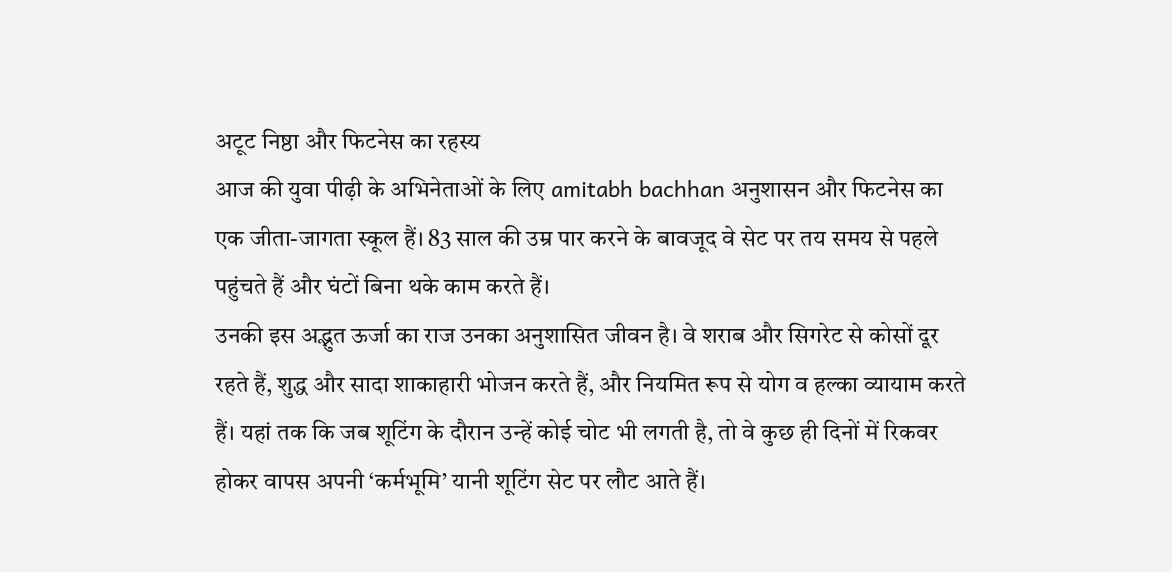अटूट निष्ठा और फिटनेस का रहस्य
आज की युवा पीढ़ी के अभिनेताओं के लिए amitabh bachhan अनुशासन और फिटनेस का एक जीता-जागता स्कूल हैं। 83 साल की उम्र पार करने के बावजूद वे सेट पर तय समय से पहले पहुंचते हैं और घंटों बिना थके काम करते हैं।
उनकी इस अद्भुत ऊर्जा का राज उनका अनुशासित जीवन है। वे शराब और सिगरेट से कोसों दूर रहते हैं, शुद्ध और सादा शाकाहारी भोजन करते हैं, और नियमित रूप से योग व हल्का व्यायाम करते हैं। यहां तक कि जब शूटिंग के दौरान उन्हें कोई चोट भी लगती है, तो वे कुछ ही दिनों में रिकवर होकर वापस अपनी ‘कर्मभूमि’ यानी शूटिंग सेट पर लौट आते हैं।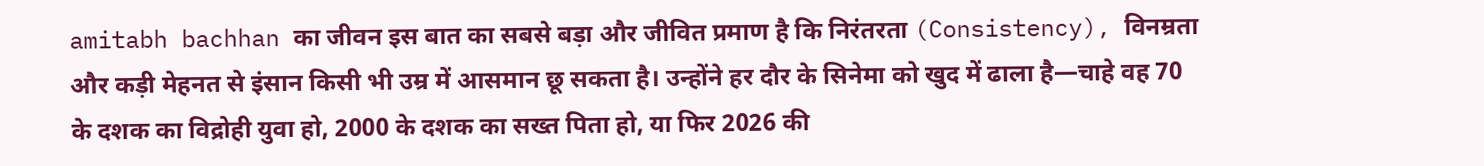amitabh bachhan का जीवन इस बात का सबसे बड़ा और जीवित प्रमाण है कि निरंतरता (Consistency), विनम्रता और कड़ी मेहनत से इंसान किसी भी उम्र में आसमान छू सकता है। उन्होंने हर दौर के सिनेमा को खुद में ढाला है—चाहे वह 70 के दशक का विद्रोही युवा हो, 2000 के दशक का सख्त पिता हो, या फिर 2026 की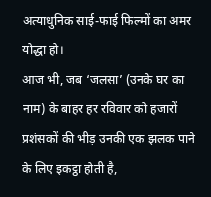अत्याधुनिक साई-फाई फिल्मों का अमर योद्धा हो।
आज भी, जब ‘जलसा’ (उनके घर का नाम) के बाहर हर रविवार को हजारों प्रशंसकों की भीड़ उनकी एक झलक पाने के लिए इकट्ठा होती है,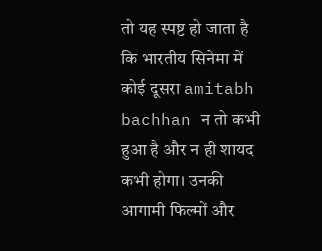तो यह स्पष्ट हो जाता है कि भारतीय सिनेमा में कोई दूसरा amitabh bachhan न तो कभी हुआ है और न ही शायद कभी होगा। उनकी आगामी फिल्मों और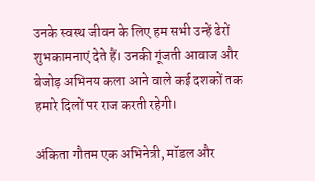उनके स्वस्थ जीवन के लिए हम सभी उन्हें ढेरों शुभकामनाएं देते हैं। उनकी गूंजती आवाज और बेजोड़ अभिनय कला आने वाले कई दशकों तक हमारे दिलों पर राज करती रहेगी।

अंकिता गौतम एक अभिनेत्री, मॉडल और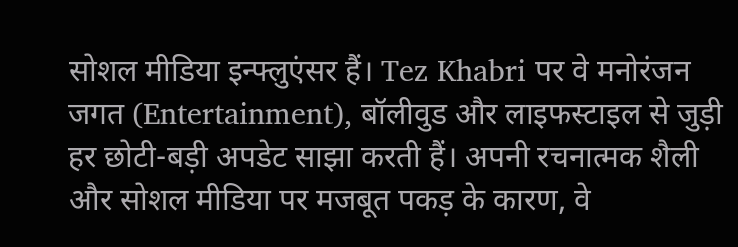सोशल मीडिया इन्फ्लुएंसर हैं। Tez Khabri पर वे मनोरंजन जगत (Entertainment), बॉलीवुड और लाइफस्टाइल से जुड़ी हर छोटी-बड़ी अपडेट साझा करती हैं। अपनी रचनात्मक शैली और सोशल मीडिया पर मजबूत पकड़ के कारण, वे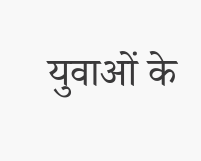युवाओं के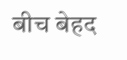बीच बेहद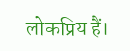लोकप्रिय हैं।